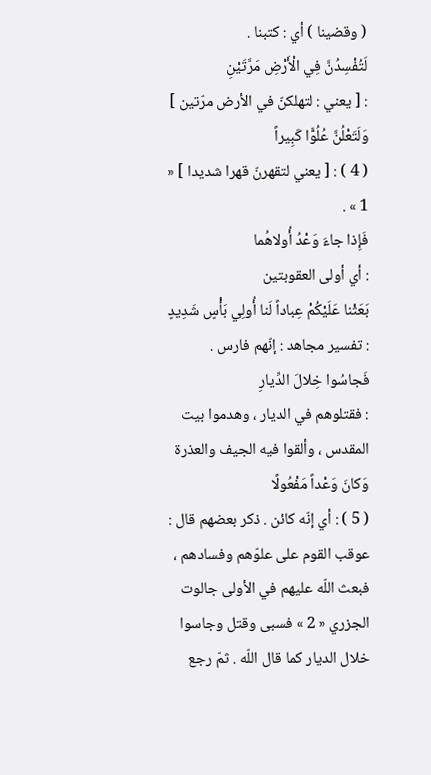( وقضينا ) أي : كتبنا .
لَتُفْسِدُنَّ فِي الْأَرْضِ مَرَّتَيْنِ
: [ يعني : لتهلكنّ في الأرض مرّتين ]
وَلَتَعْلُنَّ عُلُوًّا كَبِيراً
( 4 ) : [ يعني لتقهرنّ قهرا شديدا ] « 1 » .
فَإِذا جاءَ وَعْدُ أُولاهُما
: أي أولى العقوبتين
بَعَثْنا عَلَيْكُمْ عِباداً لَنا أُولِي بَأْسٍ شَدِيدٍ
: تفسير مجاهد : إنّهم فارس .
فَجاسُوا خِلالَ الدِّيارِ
: فقتلوهم في الديار ، وهدموا بيت المقدس ، وألقوا فيه الجيف والعذرة
وَكانَ وَعْداً مَفْعُولًا
( 5 ) : أي إنّه كائن . ذكر بعضهم قال : عوقب القوم على علوّهم وفسادهم ، فبعث اللّه عليهم في الأولى جالوت الجزري « 2 » فسبى وقتل وجاسوا خلال الديار كما قال اللّه . ثمّ رجع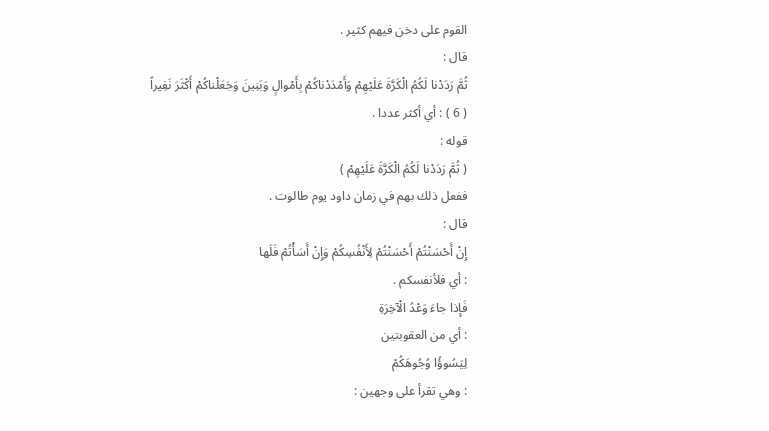القوم على دخن فيهم كثير .
قال :
ثُمَّ رَدَدْنا لَكُمُ الْكَرَّةَ عَلَيْهِمْ وَأَمْدَدْناكُمْ بِأَمْوالٍ وَبَنِينَ وَجَعَلْناكُمْ أَكْثَرَ نَفِيراً
( 6 ) : أي أكثر عددا .
قوله :
( ثُمَّ رَدَدْنا لَكُمُ الْكَرَّةَ عَلَيْهِمْ )
ففعل ذلك بهم في زمان داود يوم طالوت .
قال :
إِنْ أَحْسَنْتُمْ أَحْسَنْتُمْ لِأَنْفُسِكُمْ وَإِنْ أَسَأْتُمْ فَلَها
: أي فلأنفسكم .
فَإِذا جاءَ وَعْدُ الْآخِرَةِ
: أي من العقوبتين
لِيَسُوؤُا وُجُوهَكُمْ
: وهي تقرأ على وجهين :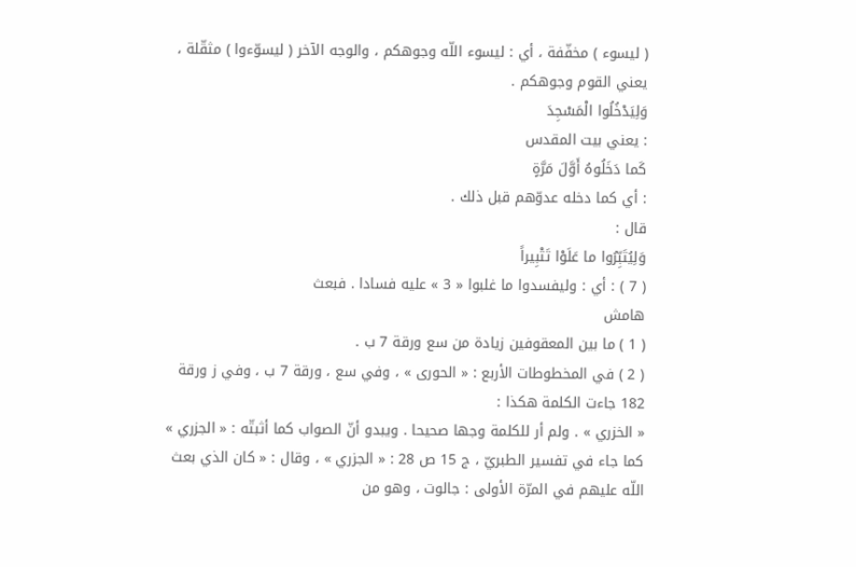( ليسوء ) مخفّفة ، أي : ليسوء اللّه وجوهكم ، والوجه الآخر ( ليسوّءوا ) مثقّلة ، يعني القوم وجوهكم .
وَلِيَدْخُلُوا الْمَسْجِدَ
: يعني بيت المقدس
كَما دَخَلُوهُ أَوَّلَ مَرَّةٍ
: أي كما دخله عدوّهم قبل ذلك .
قال :
وَلِيُتَبِّرُوا ما عَلَوْا تَتْبِيراً
( 7 ) : أي : وليفسدوا ما غلبوا « 3 » عليه فسادا . فبعث
هامش
( 1 ) ما بين المعقوفين زيادة من سع ورقة 7 ب .
( 2 ) في المخطوطات الأربع : « الحورى » ، وفي سع ، ورقة 7 ب ، وفي ز ورقة 182 جاءت الكلمة هكذا :
« الخزري » . ولم أر للكلمة وجها صحيحا . ويبدو أنّ الصواب كما أثبتّه : « الجزري » كما جاء في تفسير الطبريّ ، ج 15 ص 28 : « الجزري » ، وقال : « كان الذي بعث اللّه عليهم في المرّة الأولى : جالوت ، وهو من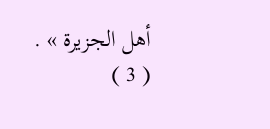أهل الجزيرة » .
( 3 )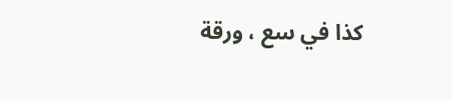كذا في سع ، ورقة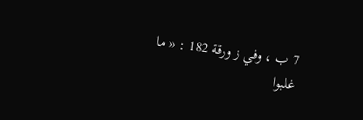7 ب ، وفي ز ورقة 182 : « ما غلبوا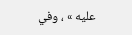عليه » ، وفي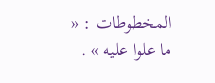المخطوطات : « ما علوا عليه » .